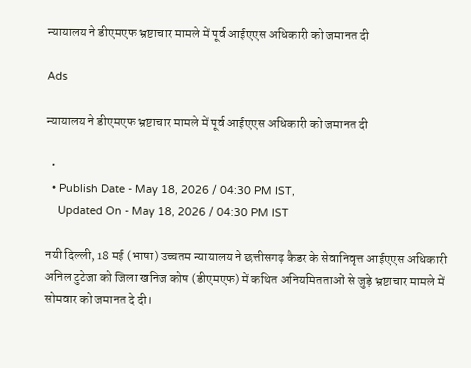न्यायालय ने डीएमएफ भ्रष्टाचार मामले में पूर्व आईएएस अधिकारी को जमानत दी

Ads

न्यायालय ने डीएमएफ भ्रष्टाचार मामले में पूर्व आईएएस अधिकारी को जमानत दी

  •
  • Publish Date - May 18, 2026 / 04:30 PM IST,
    Updated On - May 18, 2026 / 04:30 PM IST

नयी दिल्ली, 18 मई (भाषा) उच्चतम न्यायालय ने छत्तीसगढ़ कैडर के सेवानिवृत्त आईएएस अधिकारी अनिल टुटेजा को जिला खनिज कोष (डीएमएफ) में कथित अनियमितताओं से जुड़े भ्रष्टाचार मामले में सोमवार को जमानत दे दी।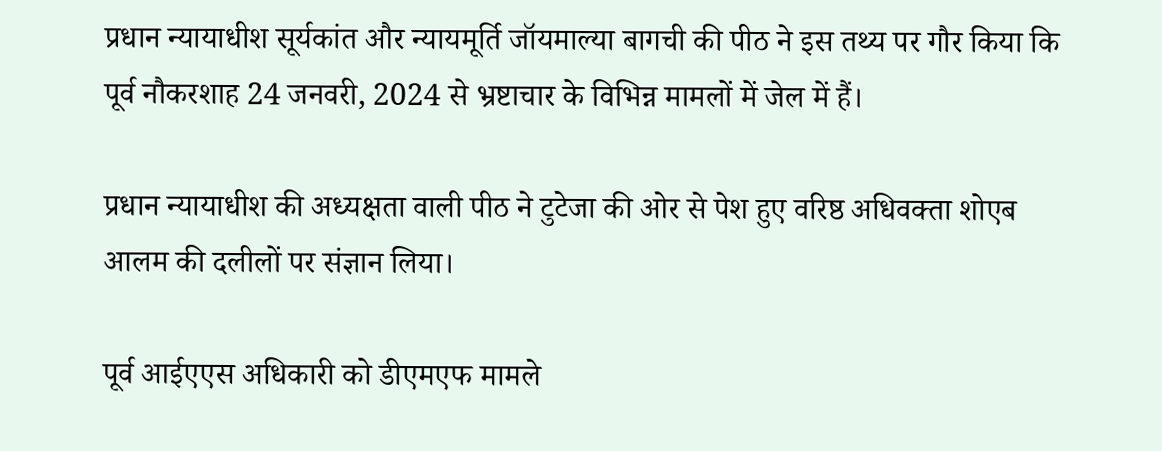प्रधान न्यायाधीश सूर्यकांत और न्यायमूर्ति जॉयमाल्या बागची की पीठ ने इस तथ्य पर गौर किया कि पूर्व नौकरशाह 24 जनवरी, 2024 से भ्रष्टाचार के विभिन्न मामलों में जेल में हैं।

प्रधान न्यायाधीश की अध्यक्षता वाली पीठ ने टुटेजा की ओर से पेश हुए वरिष्ठ अधिवक्ता शोएब आलम की दलीलों पर संज्ञान लिया।

पूर्व आईएएस अधिकारी को डीएमएफ मामले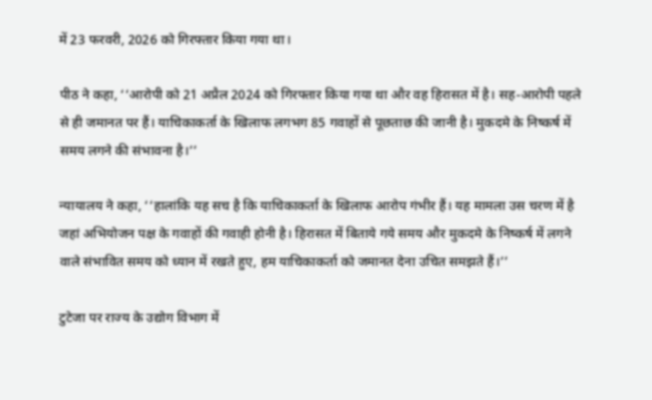में 23 फरवरी, 2026 को गिरफ्तार किया गया था।

पीठ ने कहा, ‘‘आरोपी को 21 अप्रैल 2024 को गिरफ्तार किया गया था और वह हिरासत में है। सह-आरोपी पहले से ही जमानत पर हैं। याचिकाकर्ता के खिलाफ लगभग 85 गवाहों से पूछताछ की जानी है। मुकदमे के निष्कर्ष में समय लगने की संभावना है।’’

न्यायालय ने कहा, ‘‘हालांकि यह सच है कि याचिकाकर्ता के खिलाफ आरोप गंभीर हैं। यह मामला उस चरण में है जहां अभियोजन पक्ष के गवाहों की गवाही होनी है। हिरासत में बिताये गये समय और मुकदमे के निष्कर्ष में लगने वाले संभावित समय को ध्यान में रखते हुए, हम याचिकाकर्ता को जमानत देना उचित समझते हैं।’’

टुटेजा पर राज्य के उद्योग विभाग में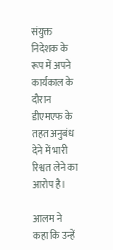संयुक्त निदेशक के रूप में अपने कार्यकाल के दौरान डीएमएफ के तहत अनुबंध देने में भारी रिश्वत लेने का आरोप है।

आलम ने कहा कि उन्हें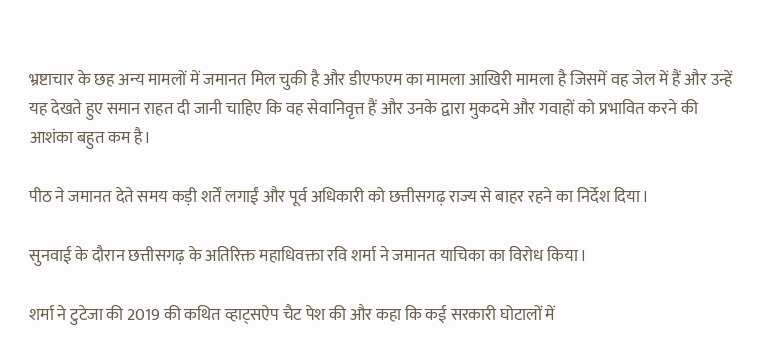भ्रष्टाचार के छह अन्य मामलों में जमानत मिल चुकी है और डीएफएम का मामला आखिरी मामला है जिसमें वह जेल में हैं और उन्हें यह देखते हुए समान राहत दी जानी चाहिए कि वह सेवानिवृत्त हैं और उनके द्वारा मुकदमे और गवाहों को प्रभावित करने की आशंका बहुत कम है।

पीठ ने जमानत देते समय कड़ी शर्तें लगाईं और पूर्व अधिकारी को छत्तीसगढ़ राज्य से बाहर रहने का निर्देश दिया।

सुनवाई के दौरान छत्तीसगढ़ के अतिरिक्त महाधिवक्ता रवि शर्मा ने जमानत याचिका का विरोध किया।

शर्मा ने टुटेजा की 2019 की कथित व्हाट्सऐप चैट पेश की और कहा कि कई सरकारी घोटालों में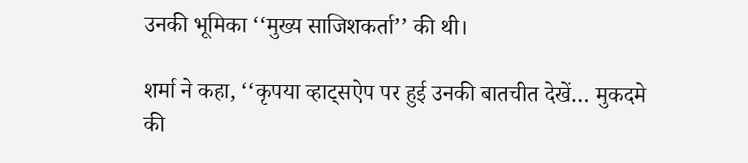उनकी भूमिका ‘‘मुख्य साजिशकर्ता’’ की थी।

शर्मा ने कहा, ‘‘कृपया व्हाट्सऐप पर हुई उनकी बातचीत देखें… मुकदमे की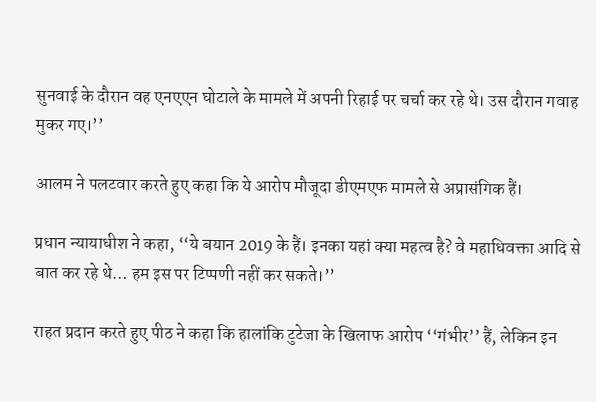सुनवाई के दौरान वह एनएएन घोटाले के मामले में अपनी रिहाई पर चर्चा कर रहे थे। उस दौरान गवाह मुकर गए।’’

आलम ने पलटवार करते हुए कहा कि ये आरोप मौजूदा डीएमएफ मामले से अप्रासंगिक हैं।

प्रधान न्यायाधीश ने कहा, ‘‘ये बयान 2019 के हैं। इनका यहां क्या महत्व है? वे महाधिवक्ता आदि से बात कर रहे थे… हम इस पर टिप्पणी नहीं कर सकते।’’

राहत प्रदान करते हुए पीठ ने कहा कि हालांकि टुटेजा के खिलाफ आरोप ‘‘गंभीर’’ हैं, लेकिन इन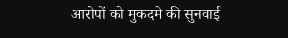आरोपों को मुकदमे की सुनवाई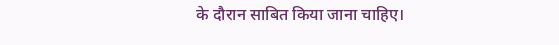के दौरान साबित किया जाना चाहिए।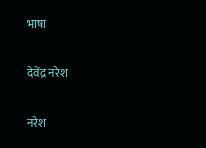भाषा

देवेंद्र नरेश

नरेश